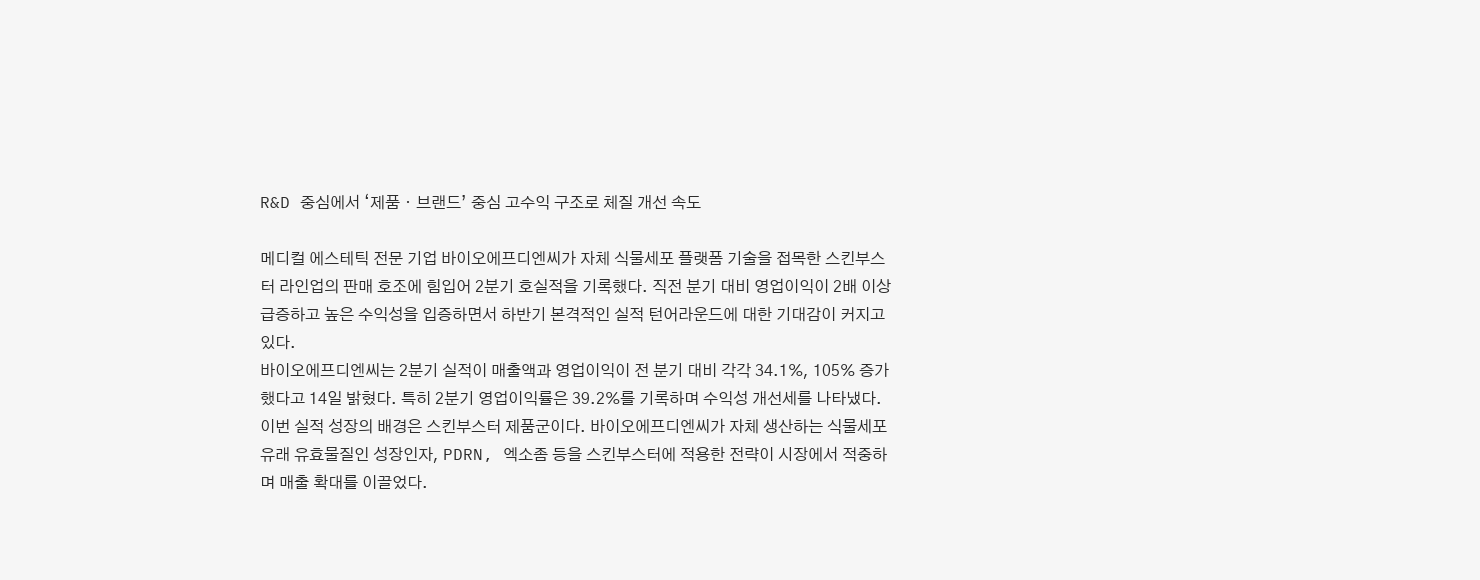R&D 중심에서 ‘제품ㆍ브랜드’ 중심 고수익 구조로 체질 개선 속도

메디컬 에스테틱 전문 기업 바이오에프디엔씨가 자체 식물세포 플랫폼 기술을 접목한 스킨부스터 라인업의 판매 호조에 힘입어 2분기 호실적을 기록했다. 직전 분기 대비 영업이익이 2배 이상 급증하고 높은 수익성을 입증하면서 하반기 본격적인 실적 턴어라운드에 대한 기대감이 커지고 있다.
바이오에프디엔씨는 2분기 실적이 매출액과 영업이익이 전 분기 대비 각각 34.1%, 105% 증가했다고 14일 밝혔다. 특히 2분기 영업이익률은 39.2%를 기록하며 수익성 개선세를 나타냈다.
이번 실적 성장의 배경은 스킨부스터 제품군이다. 바이오에프디엔씨가 자체 생산하는 식물세포 유래 유효물질인 성장인자, PDRN, 엑소좀 등을 스킨부스터에 적용한 전략이 시장에서 적중하며 매출 확대를 이끌었다.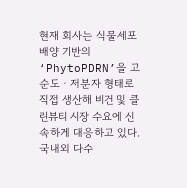현재 회사는 식물세포 배양 기반의 ‘PhytoPDRN’을 고순도ㆍ저분자 형태로 직접 생산해 비건 및 클린뷰티 시장 수요에 신속하게 대응하고 있다. 국내외 다수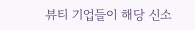뷰티 기업들이 해당 신소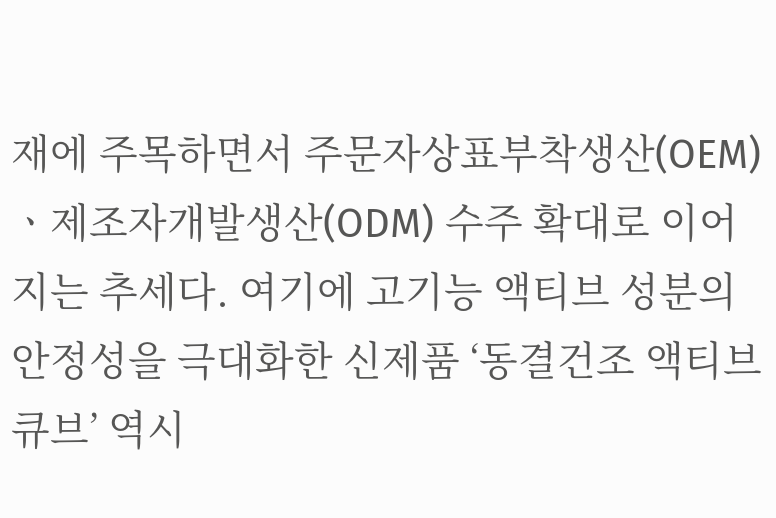재에 주목하면서 주문자상표부착생산(OEM)ㆍ제조자개발생산(ODM) 수주 확대로 이어지는 추세다. 여기에 고기능 액티브 성분의 안정성을 극대화한 신제품 ‘동결건조 액티브 큐브’ 역시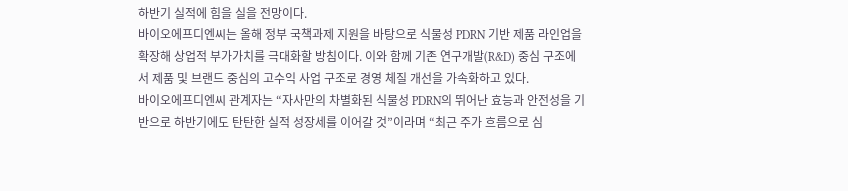하반기 실적에 힘을 실을 전망이다.
바이오에프디엔씨는 올해 정부 국책과제 지원을 바탕으로 식물성 PDRN 기반 제품 라인업을 확장해 상업적 부가가치를 극대화할 방침이다. 이와 함께 기존 연구개발(R&D) 중심 구조에서 제품 및 브랜드 중심의 고수익 사업 구조로 경영 체질 개선을 가속화하고 있다.
바이오에프디엔씨 관계자는 “자사만의 차별화된 식물성 PDRN의 뛰어난 효능과 안전성을 기반으로 하반기에도 탄탄한 실적 성장세를 이어갈 것”이라며 “최근 주가 흐름으로 심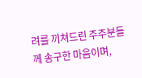려를 끼쳐드린 주주분들께 송구한 마음이며,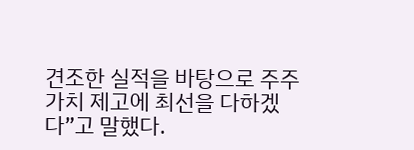견조한 실적을 바탕으로 주주가치 제고에 최선을 다하겠다”고 말했다.